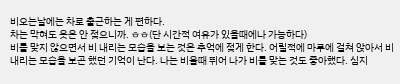비오는날에는 차로 출근하는 게 편하다.
차는 막혀도 옷은 안 젖으니까. ㅎㅎ(단 시간적 여유가 있을때에나 가능하다)
비를 맞지 않으면서 비 내리는 모습을 보는 것은 추억에 젖게 한다. 어릴적에 마루에 걸쳐 앉아서 비 내리는 모습을 보곤 했던 기억이 난다. 나는 비올때 뛰어 나가 비를 맞는 것도 좋아했다. 심지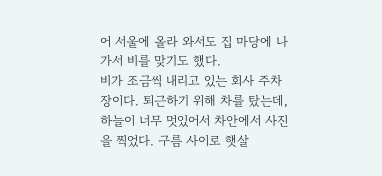어 서울에 올라 와서도 집 마당에 나가서 비를 맞기도 했다.
비가 조금씩 내리고 있는 회사 주차장이다. 퇴근하기 위해 차를 탔는데, 하늘이 너무 멋있어서 차안에서 사진을 찍었다. 구름 사이로 햇살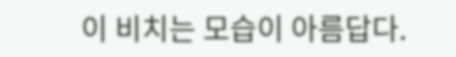이 비치는 모습이 아름답다.